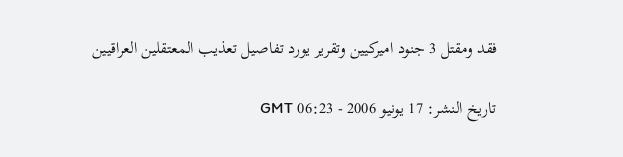فقد ومقتل 3 جنود اميركيين وتقرير يورد تفاصيل تعذيب المعتقلين العراقيين

تاريخ النشر: 17 يونيو 2006 - 06:23 GMT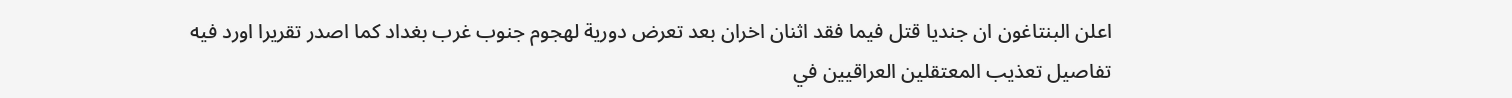اعلن البنتاغون ان جنديا قتل فيما فقد اثنان اخران بعد تعرض دورية لهجوم جنوب غرب بغداد كما اصدر تقريرا اورد فيه تفاصيل تعذيب المعتقلين العراقيين في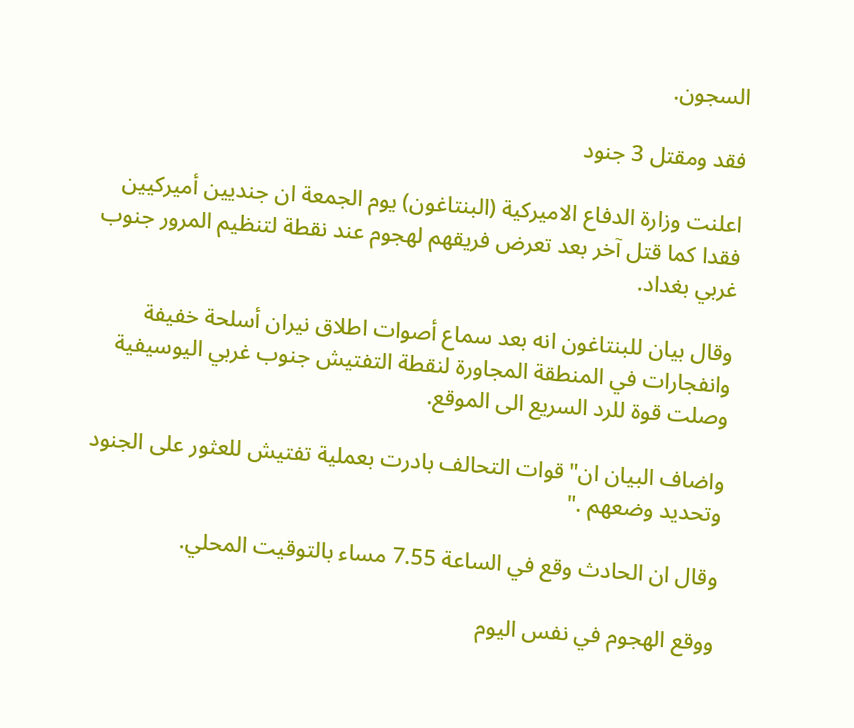السجون.

فقد ومقتل 3 جنود

اعلنت وزارة الدفاع الاميركية (البنتاغون) يوم الجمعة ان جنديين أميركيين فقدا كما قتل آخر بعد تعرض فريقهم لهجوم عند نقطة لتنظيم المرور جنوب غربي بغداد.

وقال بيان للبنتاغون انه بعد سماع أصوات اطلاق نيران أسلحة خفيفة وانفجارات في المنطقة المجاورة لنقطة التفتيش جنوب غربي اليوسيفية وصلت قوة للرد السريع الى الموقع.

واضاف البيان ان"قوات التحالف بادرت بعملية تفتيش للعثور على الجنود وتحديد وضعهم ."

وقال ان الحادث وقع في الساعة 7.55 مساء بالتوقيت المحلي.

ووقع الهجوم في نفس اليوم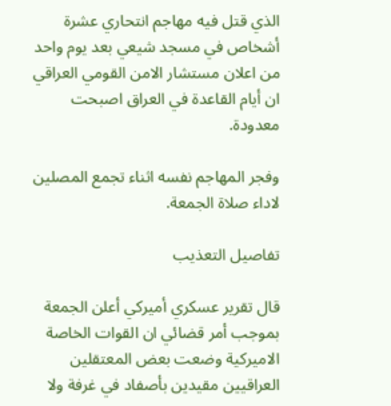الذي قتل فيه مهاجم انتحاري عشرة أشخاص في مسجد شيعي بعد يوم واحد من اعلان مستشار الامن القومي العراقي ان أيام القاعدة في العراق اصبحت معدودة.

وفجر المهاجم نفسه اثناء تجمع المصلين لاداء صلاة الجمعة.

تفاصيل التعذيب

قال تقرير عسكري أميركي أعلن الجمعة بموجب أمر قضائي ان القوات الخاصة الاميركية وضعت بعض المعتقلين العراقيين مقيدين بأصفاد في غرفة ولا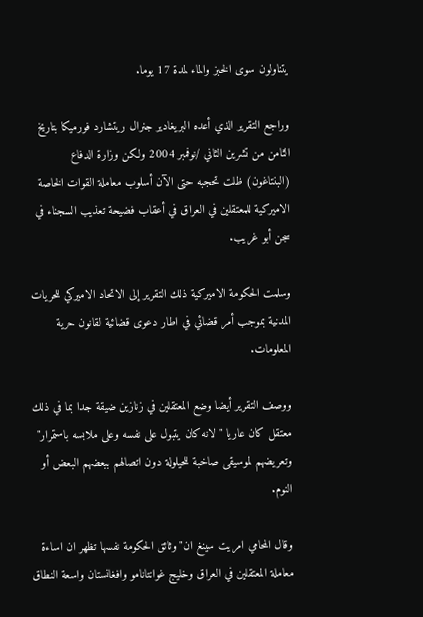يتناولون سوى الخبز والماء لمدة 17 يوما.

وراجع التقرير الذي أعده البريغادير جنرال ريتشارد فورميكا بتاريخ الثامن من تشرين الثاني /نوفمبر 2004 ولكن وزارة الدفاع (البنتاغون) ظلت تحجبه حتى الآن أسلوب معاملة القوات الخاصة الاميركية للمعتقلين في العراق في أعقاب فضيحة تعذيب السجناء في سجن أبو غريب.

وسلمت الحكومة الاميركية ذلك التقرير إلى الاتحاد الاميركي للحريات المدنية بموجب أمر قضائي في اطار دعوى قضائية لقانون حرية المعلومات.

ووصف التقرير أيضا وضع المعتقلين في زنازين ضيقة جدا بما في ذلك معتقل كان عاريا "لانه كان يتبول على نفسه وعلى ملابسه باستمرار" وتعريضهم لموسيقى صاخبة للحيلولة دون اتصالهم ببعضهم البعض أو النوم.

وقال المحامي امريت سينغ ان"وثائق الحكومة نفسها تظهر ان اساءة معاملة المعتقلين في العراق وخليج غوانتانامو وافغانستان واسعة النطاق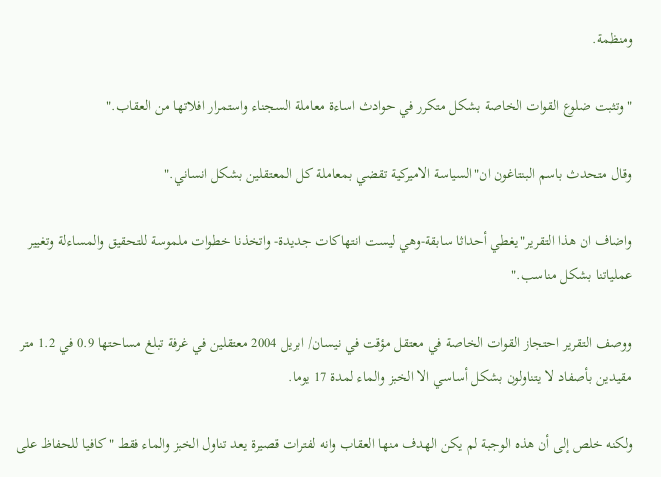ومنظمة.

"وتثبت ضلوع القوات الخاصة بشكل متكرر في حوادث اساءة معاملة السجناء واستمرار افلاتها من العقاب."

وقال متحدث باسم البنتاغون ان"السياسة الاميركية تقضي بمعاملة كل المعتقلين بشكل انساني."

واضاف ان هذا التقرير"يغطي أحداثا سابقة-وهي ليست انتهاكات جديدة- واتخذنا خطوات ملموسة للتحقيق والمساءلة وتغيير عملياتنا بشكل مناسب."

ووصف التقرير احتجاز القوات الخاصة في معتقل مؤقت في نيسان/ ابريل 2004 معتقلين في غرفة تبلغ مساحتها 0.9 في 1.2 متر مقيدين بأصفاد لا يتناولون بشكل أساسي الا الخبز والماء لمدة 17 يوما.

ولكنه خلص إلى أن هذه الوجبة لم يكن الهدف منها العقاب وانه لفترات قصيرة يعد تناول الخبز والماء فقط "كافيا للحفاظ على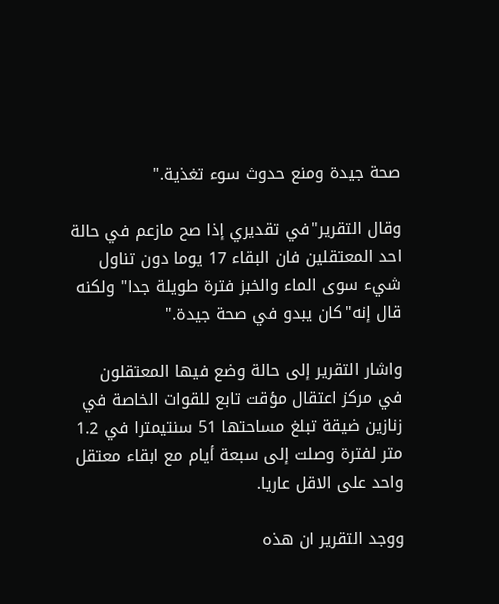صحة جيدة ومنع حدوث سوء تغذية."

وقال التقرير"في تقديري إذا صح مازعم في حالة احد المعتقلين فان البقاء 17 يوما دون تناول شيء سوى الماء والخبز فترة طويلة جدا" ولكنه قال إنه"كان يبدو في صحة جيدة."

واشار التقرير إلى حالة وضع فيها المعتقلون في مركز اعتقال مؤقت تابع للقوات الخاصة في زنازين ضيقة تبلغ مساحتها 51 سنتيمترا في 1.2 متر لفترة وصلت إلى سبعة أيام مع ابقاء معتقل واحد على الاقل عاريا.

ووجد التقرير ان هذه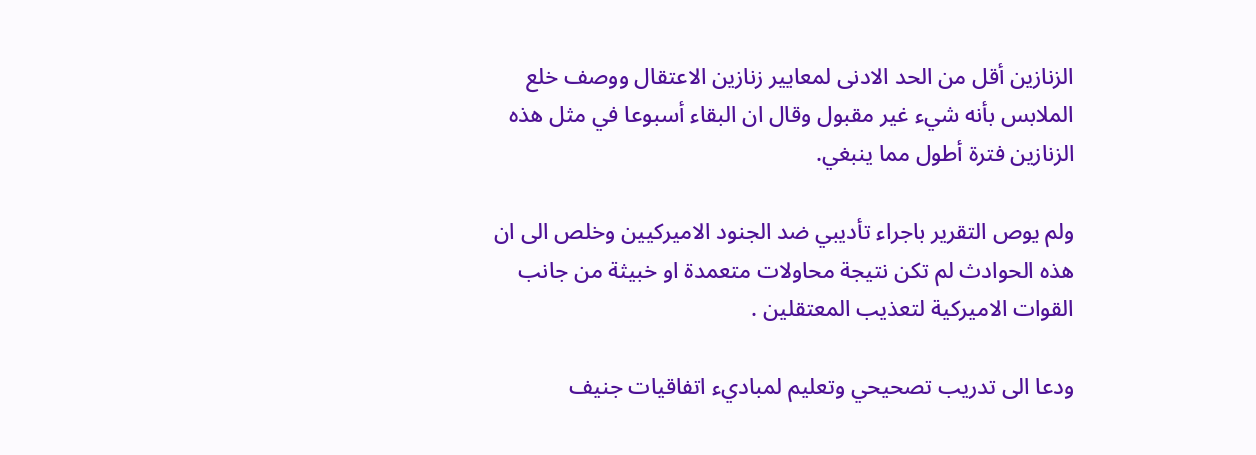الزنازين أقل من الحد الادنى لمعايير زنازين الاعتقال ووصف خلع الملابس بأنه شيء غير مقبول وقال ان البقاء أسبوعا في مثل هذه الزنازين فترة أطول مما ينبغي.

ولم يوص التقرير باجراء تأديبي ضد الجنود الاميركيين وخلص الى ان هذه الحوادث لم تكن نتيجة محاولات متعمدة او خبيثة من جانب القوات الاميركية لتعذيب المعتقلين .

ودعا الى تدريب تصحيحي وتعليم لمباديء اتفاقيات جنيف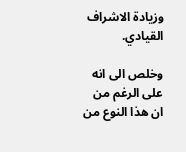وزيادة الاشراف القيادي.

وخلص الى انه على الرغم من ان هذا النوع من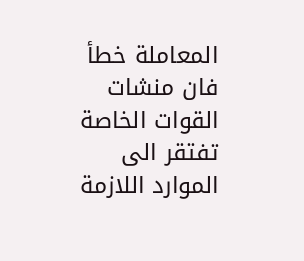المعاملة خطأ فان منشات القوات الخاصة تفتقر الى الموارد اللازمة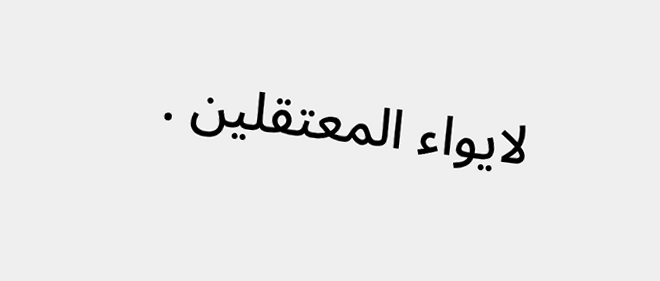لايواء المعتقلين .